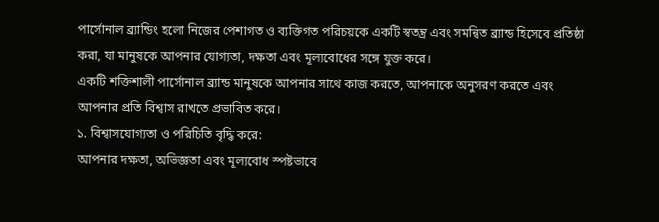পার্সোনাল ব্র্যান্ডিং হলো নিজের পেশাগত ও ব্যক্তিগত পরিচয়কে একটি স্বতন্ত্র এবং সমন্বিত ব্র্যান্ড হিসেবে প্রতিষ্ঠা করা, যা মানুষকে আপনার যোগ্যতা, দক্ষতা এবং মূল্যবোধের সঙ্গে যুক্ত করে।
একটি শক্তিশালী পার্সোনাল ব্র্যান্ড মানুষকে আপনার সাথে কাজ করতে, আপনাকে অনুসরণ করতে এবং আপনার প্রতি বিশ্বাস রাখতে প্রভাবিত করে।
১. বিশ্বাসযোগ্যতা ও পরিচিতি বৃদ্ধি করে:
আপনার দক্ষতা, অভিজ্ঞতা এবং মূল্যবোধ স্পষ্টভাবে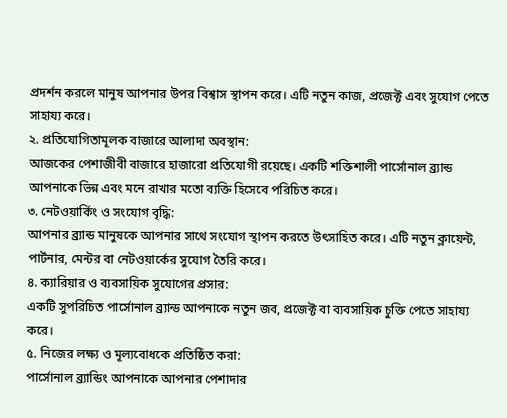প্রদর্শন করলে মানুষ আপনার উপর বিশ্বাস স্থাপন করে। এটি নতুন কাজ, প্রজেক্ট এবং সুযোগ পেতে সাহায্য করে।
২. প্রতিযোগিতামূলক বাজারে আলাদা অবস্থান:
আজকের পেশাজীবী বাজারে হাজারো প্রতিযোগী রয়েছে। একটি শক্তিশালী পার্সোনাল ব্র্যান্ড আপনাকে ভিন্ন এবং মনে রাখার মতো ব্যক্তি হিসেবে পরিচিত করে।
৩. নেটওয়ার্কিং ও সংযোগ বৃদ্ধি:
আপনার ব্র্যান্ড মানুষকে আপনার সাথে সংযোগ স্থাপন করতে উৎসাহিত করে। এটি নতুন ক্লায়েন্ট, পার্টনার, মেন্টর বা নেটওয়ার্কের সুযোগ তৈরি করে।
৪. ক্যারিয়ার ও ব্যবসায়িক সুযোগের প্রসার:
একটি সুপরিচিত পার্সোনাল ব্র্যান্ড আপনাকে নতুন জব, প্রজেক্ট বা ব্যবসায়িক চুক্তি পেতে সাহায্য করে।
৫. নিজের লক্ষ্য ও মূল্যবোধকে প্রতিষ্ঠিত করা:
পার্সোনাল ব্র্যান্ডিং আপনাকে আপনার পেশাদার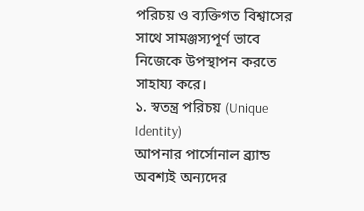পরিচয় ও ব্যক্তিগত বিশ্বাসের সাথে সামঞ্জস্যপূর্ণ ভাবে নিজেকে উপস্থাপন করতে সাহায্য করে।
১. স্বতন্ত্র পরিচয় (Unique Identity)
আপনার পার্সোনাল ব্র্যান্ড অবশ্যই অন্যদের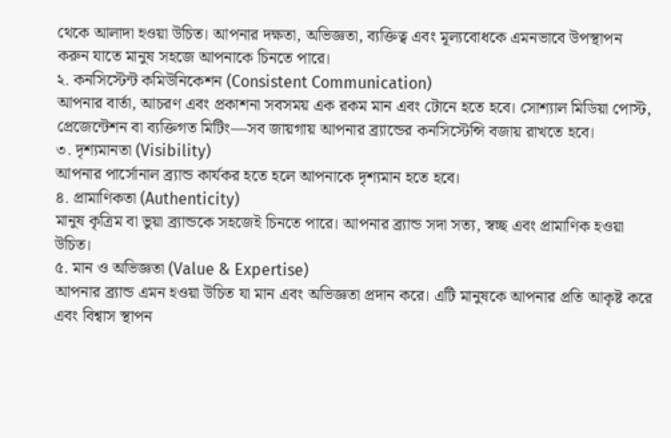থেকে আলাদা হওয়া উচিত। আপনার দক্ষতা, অভিজ্ঞতা, ব্যক্তিত্ব এবং মূল্যবোধকে এমনভাবে উপস্থাপন করুন যাতে মানুষ সহজে আপনাকে চিনতে পারে।
২. কনসিস্টেন্ট কমিউনিকেশন (Consistent Communication)
আপনার বার্তা, আচরণ এবং প্রকাশনা সবসময় এক রকম মান এবং টোনে হতে হবে। সোশ্যাল মিডিয়া পোস্ট, প্রেজেন্টেশন বা ব্যক্তিগত মিটিং—সব জায়গায় আপনার ব্র্যান্ডের কনসিস্টেন্সি বজায় রাখতে হবে।
৩. দৃশ্যমানতা (Visibility)
আপনার পার্সোনাল ব্র্যান্ড কার্যকর হতে হলে আপনাকে দৃশ্যমান হতে হবে।
৪. প্রামাণিকতা (Authenticity)
মানুষ কৃত্রিম বা ভুয়া ব্র্যান্ডকে সহজেই চিনতে পারে। আপনার ব্র্যান্ড সদা সত্য, স্বচ্ছ এবং প্রামাণিক হওয়া উচিত।
৫. মান ও অভিজ্ঞতা (Value & Expertise)
আপনার ব্র্যান্ড এমন হওয়া উচিত যা মান এবং অভিজ্ঞতা প্রদান করে। এটি মানুষকে আপনার প্রতি আকৃষ্ট করে এবং বিশ্বাস স্থাপন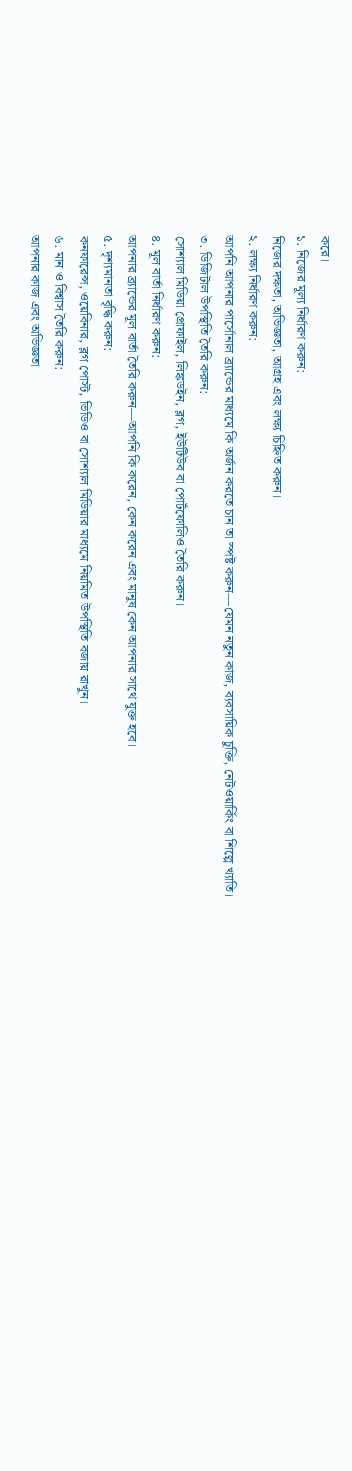করে।
১. নিজের মূল্য নির্ধারণ করুন:
নিজের দক্ষতা, অভিজ্ঞতা, আগ্রহ এবং লক্ষ্য চিহ্নিত করুন।
২. লক্ষ্য নির্ধারণ করুন:
আপনি আপনার পার্সোনাল ব্র্যান্ডের মাধ্যমে কি অর্জন করতে চান তা স্পষ্ট করুন—যেমন নতুন কাজ, ব্যবসায়িক চুক্তি, নেটওয়ার্কিং বা শিল্পে খ্যাতি।
৩. ডিজিটাল উপস্থিতি তৈরি করুন:
সোশ্যাল মিডিয়া প্রোফাইল, লিঙ্কডইন, ব্লগ, ইউটিউব বা পোর্টফোলিও তৈরি করুন।
৪. মূল বার্তা নির্ধারণ করুন:
আপনার ব্র্যান্ডের মূল বার্তা তৈরি করুন—আপনি কি করেন, কেন করেন এবং মানুষ কেন আপনার সাথে যুক্ত হবে।
৫. দৃশ্যমানতা বৃদ্ধি করুন:
কনফারেন্স, ওয়েবিনার, ব্লগ পোস্ট, ভিডিও বা সোশ্যাল মিডিয়ার মাধ্যমে নিয়মিত উপস্থিতি বজায় রাখুন।
৬. মান ও বিশ্বাস তৈরি করুন:
আপনার কাজ এবং অভিজ্ঞতা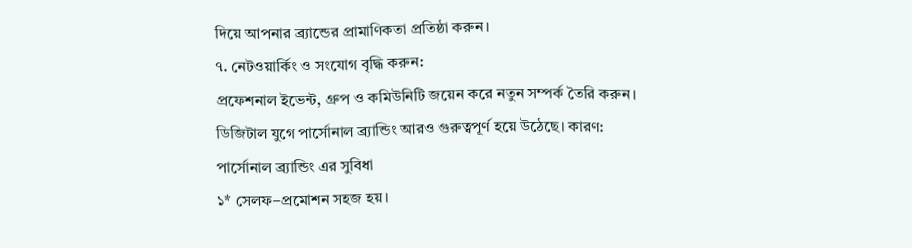দিয়ে আপনার ব্র্যান্ডের প্রামাণিকতা প্রতিষ্ঠা করুন।
৭. নেটওয়ার্কিং ও সংযোগ বৃদ্ধি করুন:
প্রফেশনাল ইভেন্ট, গ্রুপ ও কমিউনিটি জয়েন করে নতুন সম্পর্ক তৈরি করুন।
ডিজিটাল যুগে পার্সোনাল ব্র্যান্ডিং আরও গুরুত্বপূর্ণ হয়ে উঠেছে। কারণ:
পার্সোনাল ব্র্যান্ডিং এর সুবিধা
১* সেলফ–প্রমোশন সহজ হয়।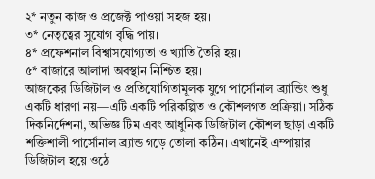২* নতুন কাজ ও প্রজেক্ট পাওয়া সহজ হয়।
৩* নেতৃত্বের সুযোগ বৃদ্ধি পায়।
৪* প্রফেশনাল বিশ্বাসযোগ্যতা ও খ্যাতি তৈরি হয়।
৫* বাজারে আলাদা অবস্থান নিশ্চিত হয়।
আজকের ডিজিটাল ও প্রতিযোগিতামূলক যুগে পার্সোনাল ব্র্যান্ডিং শুধু একটি ধারণা নয়—এটি একটি পরিকল্পিত ও কৌশলগত প্রক্রিয়া। সঠিক দিকনির্দেশনা, অভিজ্ঞ টিম এবং আধুনিক ডিজিটাল কৌশল ছাড়া একটি শক্তিশালী পার্সোনাল ব্র্যান্ড গড়ে তোলা কঠিন। এখানেই এম্পায়ার ডিজিটাল হয়ে ওঠে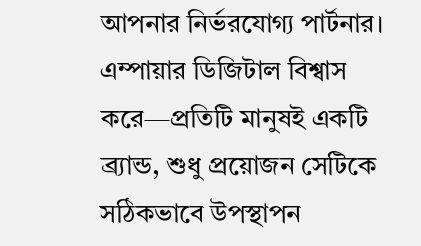আপনার নির্ভরযোগ্য পার্টনার।
এম্পায়ার ডিজিটাল বিশ্বাস করে—প্রতিটি মানুষই একটি ব্র্যান্ড, শুধু প্রয়োজন সেটিকে সঠিকভাবে উপস্থাপন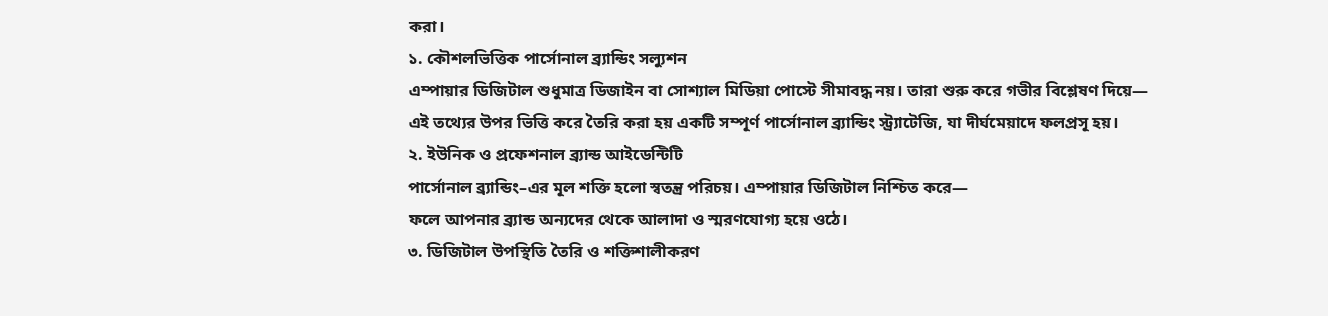করা।
১. কৌশলভিত্তিক পার্সোনাল ব্র্যান্ডিং সল্যুশন
এম্পায়ার ডিজিটাল শুধুমাত্র ডিজাইন বা সোশ্যাল মিডিয়া পোস্টে সীমাবদ্ধ নয়। তারা শুরু করে গভীর বিশ্লেষণ দিয়ে—
এই তথ্যের উপর ভিত্তি করে তৈরি করা হয় একটি সম্পূর্ণ পার্সোনাল ব্র্যান্ডিং স্ট্র্যাটেজি, যা দীর্ঘমেয়াদে ফলপ্রসূ হয়।
২. ইউনিক ও প্রফেশনাল ব্র্যান্ড আইডেন্টিটি
পার্সোনাল ব্র্যান্ডিং–এর মূল শক্তি হলো স্বতন্ত্র পরিচয়। এম্পায়ার ডিজিটাল নিশ্চিত করে—
ফলে আপনার ব্র্যান্ড অন্যদের থেকে আলাদা ও স্মরণযোগ্য হয়ে ওঠে।
৩. ডিজিটাল উপস্থিতি তৈরি ও শক্তিশালীকরণ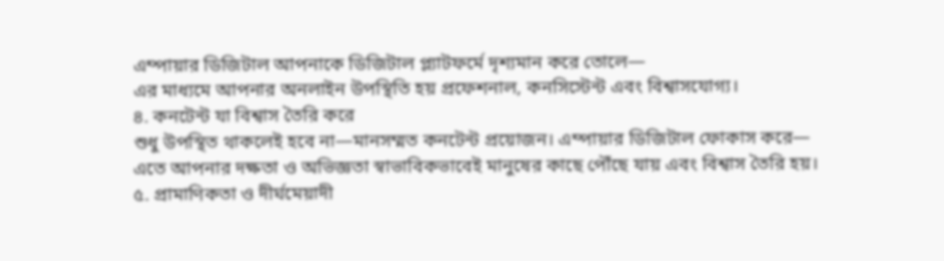এম্পায়ার ডিজিটাল আপনাকে ডিজিটাল প্ল্যাটফর্মে দৃশ্যমান করে তোলে—
এর মাধ্যমে আপনার অনলাইন উপস্থিতি হয় প্রফেশনাল, কনসিস্টেন্ট এবং বিশ্বাসযোগ্য।
৪. কনটেন্ট যা বিশ্বাস তৈরি করে
শুধু উপস্থিত থাকলেই হবে না—মানসম্মত কনটেন্ট প্রয়োজন। এম্পায়ার ডিজিটাল ফোকাস করে—
এতে আপনার দক্ষতা ও অভিজ্ঞতা স্বাভাবিকভাবেই মানুষের কাছে পৌঁছে যায় এবং বিশ্বাস তৈরি হয়।
৫. প্রামাণিকতা ও দীর্ঘমেয়াদী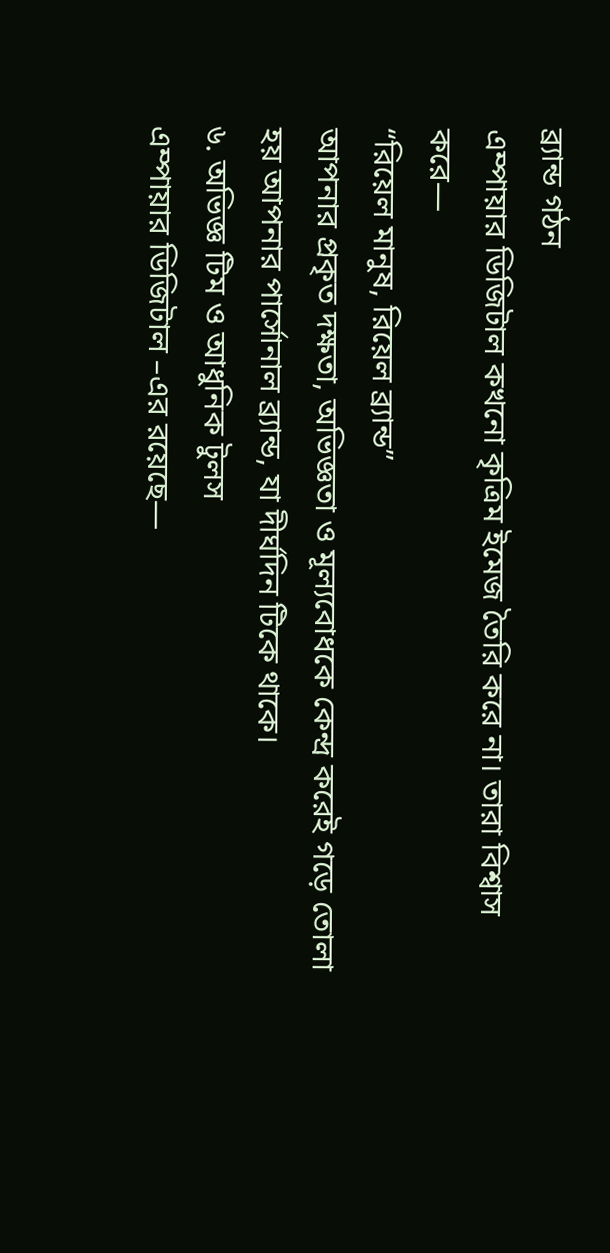ব্র্যান্ড গঠন
এম্পায়ার ডিজিটাল কখনো কৃত্রিম ইমেজ তৈরি করে না। তারা বিশ্বাস করে—
“রিয়েল মানুষ, রিয়েল ব্র্যান্ড”
আপনার প্রকৃত দক্ষতা, অভিজ্ঞতা ও মূল্যবোধকে কেন্দ্র করেই গড়ে তোলা হয় আপনার পার্সোনাল ব্র্যান্ড, যা দীর্ঘদিন টিকে থাকে।
৬. অভিজ্ঞ টিম ও আধুনিক টুলস
এম্পায়ার ডিজিটাল –এর রয়েছে—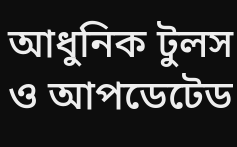আধুনিক টুলস ও আপডেটেড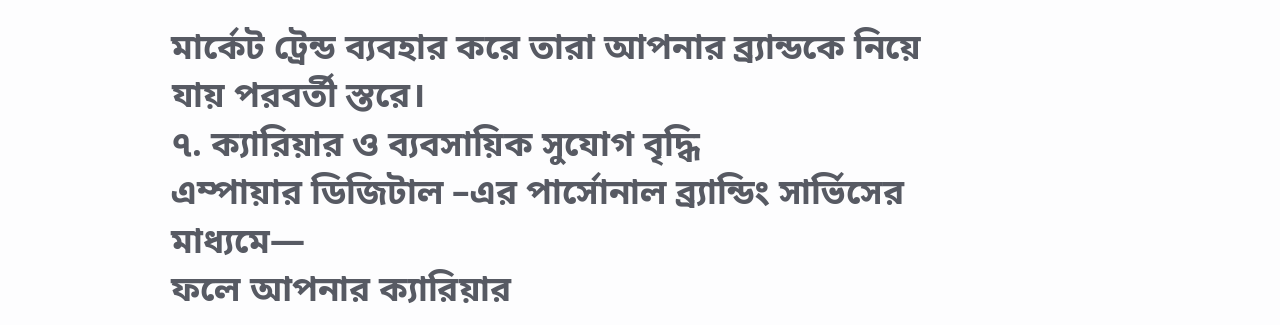মার্কেট ট্রেন্ড ব্যবহার করে তারা আপনার ব্র্যান্ডকে নিয়ে যায় পরবর্তী স্তরে।
৭. ক্যারিয়ার ও ব্যবসায়িক সুযোগ বৃদ্ধি
এম্পায়ার ডিজিটাল –এর পার্সোনাল ব্র্যান্ডিং সার্ভিসের মাধ্যমে—
ফলে আপনার ক্যারিয়ার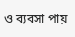ও ব্যবসা পায়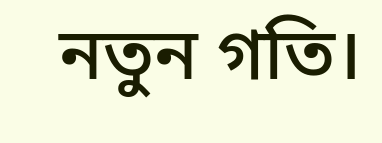নতুন গতি।